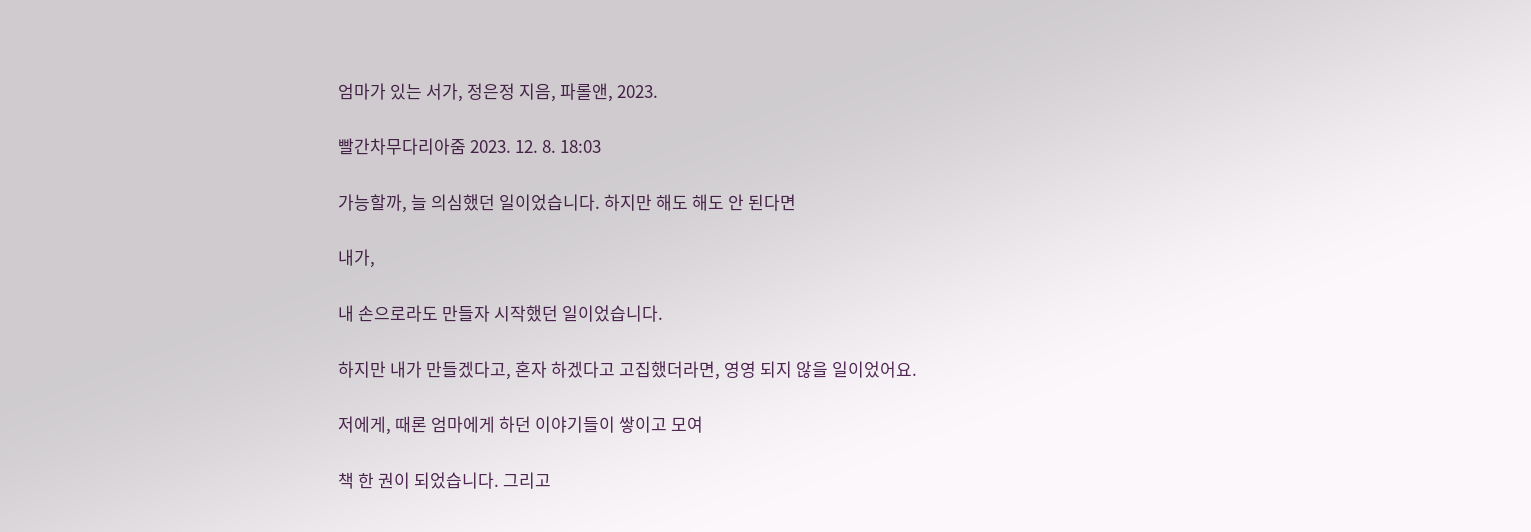엄마가 있는 서가, 정은정 지음, 파롤앤, 2023.

빨간차무다리아줌 2023. 12. 8. 18:03

가능할까, 늘 의심했던 일이었습니다. 하지만 해도 해도 안 된다면

내가,

내 손으로라도 만들자 시작했던 일이었습니다.

하지만 내가 만들겠다고, 혼자 하겠다고 고집했더라면, 영영 되지 않을 일이었어요.

저에게, 때론 엄마에게 하던 이야기들이 쌓이고 모여

책 한 권이 되었습니다. 그리고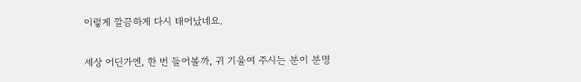이렇게 깔끔하게 다시 태어났네요.

세상 어딘가엔, 한 번 들어볼까, 귀 기울여 주시는 분이 분명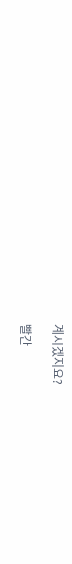계시겠지요?

빨간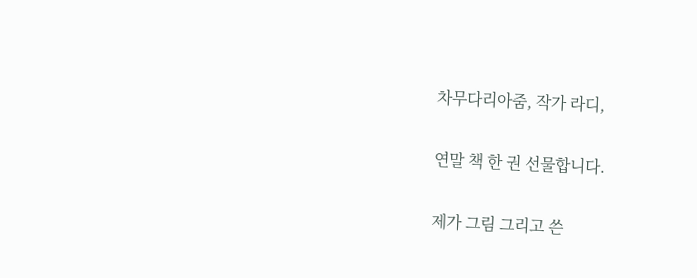차무다리아줌, 작가 라디,

연말 책 한 권 선물합니다.

제가 그림 그리고 쓴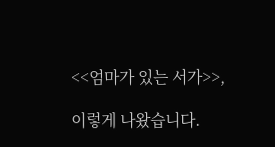<<엄마가 있는 서가>>,

이렇게 나왔습니다.